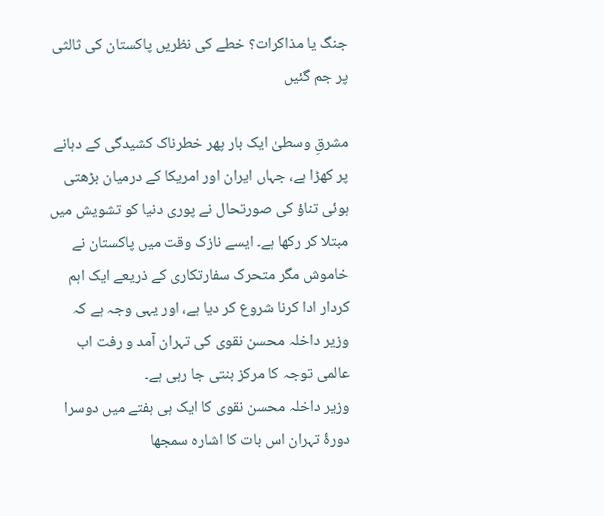جنگ یا مذاکرات؟ خطے کی نظریں پاکستان کی ثالثی پر جم گئیں

مشرقِ وسطیٰ ایک بار پھر خطرناک کشیدگی کے دہانے پر کھڑا ہے، جہاں ایران اور امریکا کے درمیان بڑھتی ہوئی تناؤ کی صورتحال نے پوری دنیا کو تشویش میں مبتلا کر رکھا ہے۔ ایسے نازک وقت میں پاکستان نے خاموش مگر متحرک سفارتکاری کے ذریعے ایک اہم کردار ادا کرنا شروع کر دیا ہے، اور یہی وجہ ہے کہ وزیر داخلہ محسن نقوی کی تہران آمد و رفت اب عالمی توجہ کا مرکز بنتی جا رہی ہے۔
وزیر داخلہ محسن نقوی کا ایک ہی ہفتے میں دوسرا دورۂ تہران اس بات کا اشارہ سمجھا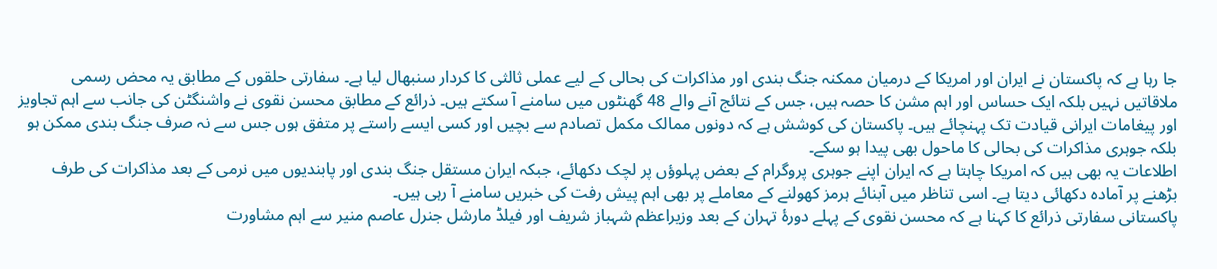جا رہا ہے کہ پاکستان نے ایران اور امریکا کے درمیان ممکنہ جنگ بندی اور مذاکرات کی بحالی کے لیے عملی ثالثی کا کردار سنبھال لیا ہے۔ سفارتی حلقوں کے مطابق یہ محض رسمی ملاقاتیں نہیں بلکہ ایک حساس اور اہم مشن کا حصہ ہیں، جس کے نتائج آنے والے 48 گھنٹوں میں سامنے آ سکتے ہیں۔ ذرائع کے مطابق محسن نقوی نے واشنگٹن کی جانب سے اہم تجاویز اور پیغامات ایرانی قیادت تک پہنچائے ہیں۔ پاکستان کی کوشش ہے کہ دونوں ممالک مکمل تصادم سے بچیں اور کسی ایسے راستے پر متفق ہوں جس سے نہ صرف جنگ بندی ممکن ہو بلکہ جوہری مذاکرات کی بحالی کا ماحول بھی پیدا ہو سکے۔
اطلاعات یہ بھی ہیں کہ امریکا چاہتا ہے کہ ایران اپنے جوہری پروگرام کے بعض پہلوؤں پر لچک دکھائے، جبکہ ایران مستقل جنگ بندی اور پابندیوں میں نرمی کے بعد مذاکرات کی طرف بڑھنے پر آمادہ دکھائی دیتا ہے۔ اسی تناظر میں آبنائے ہرمز کھولنے کے معاملے پر بھی اہم پیش رفت کی خبریں سامنے آ رہی ہیں۔
پاکستانی سفارتی ذرائع کا کہنا ہے کہ محسن نقوی کے پہلے دورۂ تہران کے بعد وزیراعظم شہباز شریف اور فیلڈ مارشل جنرل عاصم منیر سے اہم مشاورت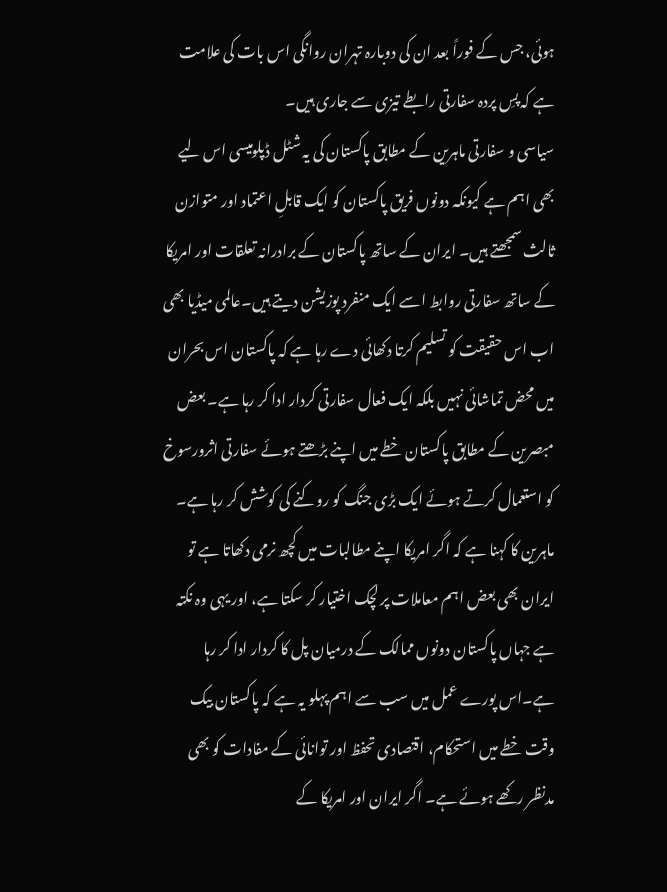ہوئی، جس کے فوراً بعد ان کی دوبارہ تہران روانگی اس بات کی علامت ہے کہ پسِ پردہ سفارتی رابطے تیزی سے جاری ہیں۔
سیاسی و سفارتی ماہرین کے مطابق پاکستان کی یہ شٹل ڈپلومیسی اس لیے بھی اہم ہے کیونکہ دونوں فریق پاکستان کو ایک قابلِ اعتماد اور متوازن ثالث سمجھتے ہیں۔ ایران کے ساتھ پاکستان کے برادرانہ تعلقات اور امریکا کے ساتھ سفارتی روابط اسے ایک منفرد پوزیشن دیتے ہیں۔عالمی میڈیا بھی اب اس حقیقت کو تسلیم کرتا دکھائی دے رہا ہے کہ پاکستان اس بحران میں محض تماشائی نہیں بلکہ ایک فعال سفارتی کردار ادا کر رہا ہے۔ بعض مبصرین کے مطابق پاکستان خطے میں اپنے بڑھتے ہوئے سفارتی اثرورسوخ کو استعمال کرتے ہوئے ایک بڑی جنگ کو روکنے کی کوشش کر رہا ہے۔
ماہرین کا کہنا ہے کہ اگر امریکا اپنے مطالبات میں کچھ نرمی دکھاتا ہے تو ایران بھی بعض اہم معاملات پر لچک اختیار کر سکتا ہے، اور یہی وہ نکتہ ہے جہاں پاکستان دونوں ممالک کے درمیان پل کا کردار ادا کر رہا ہے۔اس پورے عمل میں سب سے اہم پہلو یہ ہے کہ پاکستان بیک وقت خطے میں استحکام، اقتصادی تحفظ اور توانائی کے مفادات کو بھی مدنظر رکھے ہوئے ہے۔ اگر ایران اور امریکا کے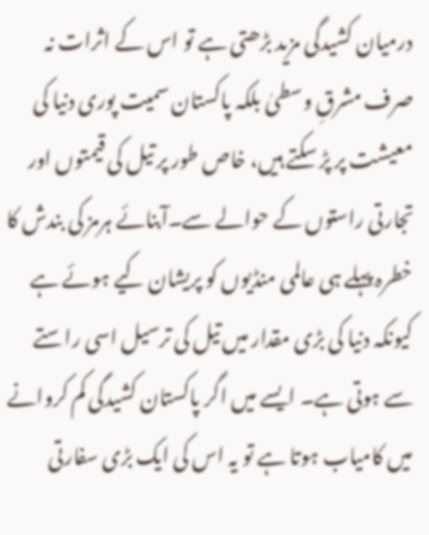درمیان کشیدگی مزید بڑھتی ہے تو اس کے اثرات نہ صرف مشرقِ وسطیٰ بلکہ پاکستان سمیت پوری دنیا کی معیشت پر پڑ سکتے ہیں، خاص طور پر تیل کی قیمتوں اور تجارتی راستوں کے حوالے سے۔آبنائے ہرمز کی بندش کا خطرہ پہلے ہی عالمی منڈیوں کو پریشان کیے ہوئے ہے کیونکہ دنیا کی بڑی مقدار میں تیل کی ترسیل اسی راستے سے ہوتی ہے۔ ایسے میں اگر پاکستان کشیدگی کم کروانے میں کامیاب ہوتا ہے تو یہ اس کی ایک بڑی سفارتی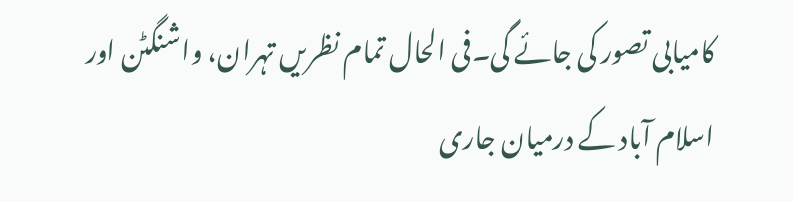کامیابی تصور کی جائے گی۔فی الحال تمام نظریں تہران، واشنگٹن اور اسلام آباد کے درمیان جاری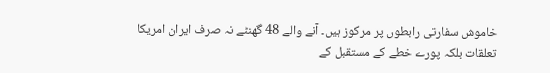خاموش سفارتی رابطوں پر مرکوز ہیں۔ آنے والے 48 گھنٹے نہ صرف ایران امریکا تعلقات بلکہ پورے خطے کے مستقبل کے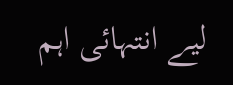لیے انتہائی اہم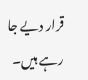قرار دیے جا رہے ہیں۔